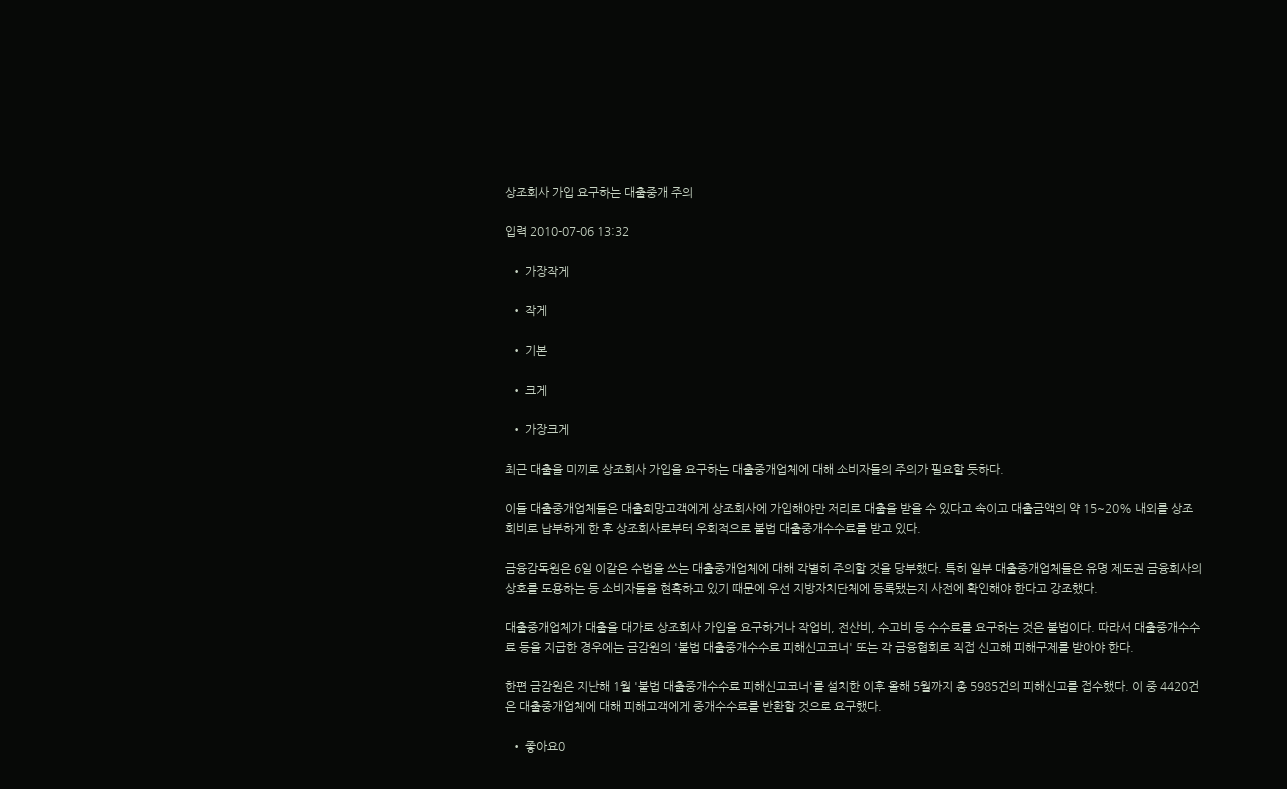상조회사 가입 요구하는 대출중개 주의

입력 2010-07-06 13:32

  • 가장작게

  • 작게

  • 기본

  • 크게

  • 가장크게

최근 대출을 미끼로 상조회사 가입을 요구하는 대출중개업체에 대해 소비자들의 주의가 필요할 듯하다.

이들 대출중개업체들은 대출희망고객에게 상조회사에 가입해야만 저리로 대출을 받을 수 있다고 속이고 대출금액의 약 15~20% 내외를 상조회비로 납부하게 한 후 상조회사로부터 우회적으로 불법 대출중개수수료를 받고 있다.

금융감독원은 6일 이같은 수법을 쓰는 대출중개업체에 대해 각별히 주의할 것을 당부했다. 특히 일부 대출중개업체들은 유명 제도권 금융회사의 상호를 도용하는 등 소비자들을 현혹하고 있기 때문에 우선 지방자치단체에 등록됐는지 사전에 확인해야 한다고 강조했다.

대출중개업체가 대출을 대가로 상조회사 가입을 요구하거나 작업비, 전산비, 수고비 등 수수료를 요구하는 것은 불법이다. 따라서 대출중개수수료 등을 지급한 경우에는 금감원의 '불법 대출중개수수료 피해신고코너' 또는 각 금융협회로 직접 신고해 피해구제를 받아야 한다.

한편 금감원은 지난해 1월 '불법 대출중개수수료 피해신고코너'를 설치한 이후 올해 5월까지 총 5985건의 피해신고를 접수했다. 이 중 4420건은 대출중개업체에 대해 피해고객에게 중개수수료를 반환할 것으로 요구했다.

  • 좋아요0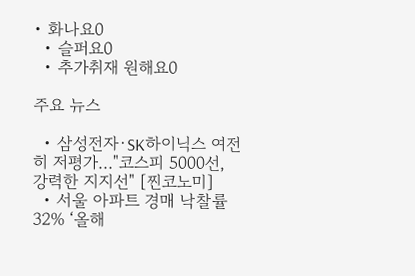• 화나요0
  • 슬퍼요0
  • 추가취재 원해요0

주요 뉴스

  • 삼성전자·SK하이닉스 여전히 저평가…"코스피 5000선, 강력한 지지선" [찐코노미]
  • 서울 아파트 경매 낙찰률 32% ‘올해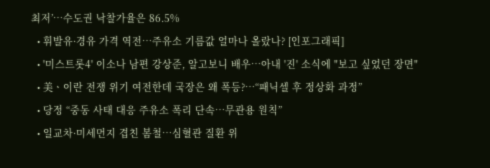최저’⋯수도권 낙찰가율은 86.5%
  • 휘발유·경유 가격 역전…주유소 기름값 얼마나 올랐나? [인포그래픽]
  • '미스트롯4' 이소나 남편 강상준, 알고보니 배우⋯아내 '진' 소식에 "보고 싶었던 장면"
  • 美ㆍ이란 전쟁 위기 여전한데 국장은 왜 폭등?⋯“패닉셀 후 정상화 과정”
  • 당정 “중동 사태 대응 주유소 폭리 단속…무관용 원칙”
  • 일교차·미세먼지 겹친 봄철…심혈관 질환 위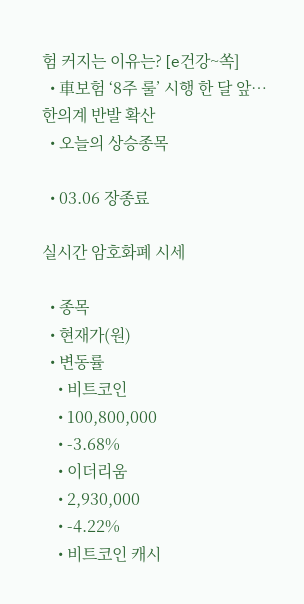험 커지는 이유는? [e건강~쏙]
  • 車보험 ‘8주 룰’ 시행 한 달 앞…한의계 반발 확산
  • 오늘의 상승종목

  • 03.06 장종료

실시간 암호화폐 시세

  • 종목
  • 현재가(원)
  • 변동률
    • 비트코인
    • 100,800,000
    • -3.68%
    • 이더리움
    • 2,930,000
    • -4.22%
    • 비트코인 캐시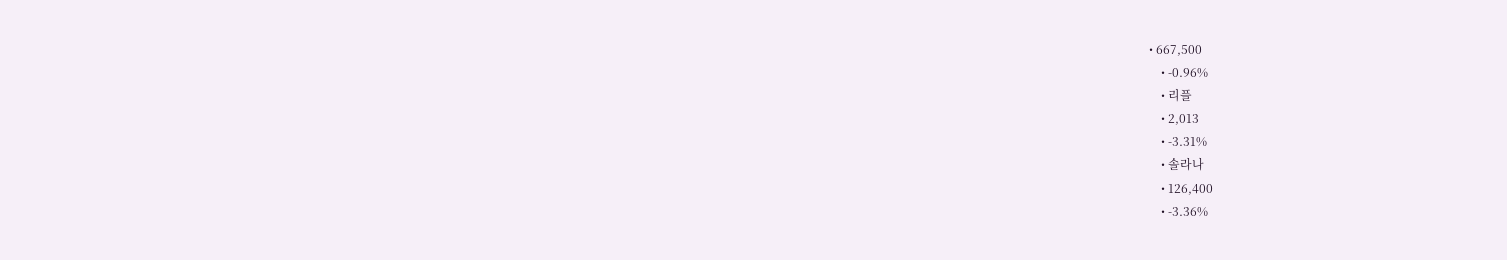• 667,500
    • -0.96%
    • 리플
    • 2,013
    • -3.31%
    • 솔라나
    • 126,400
    • -3.36%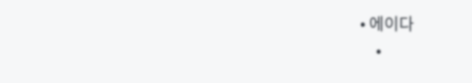• 에이다
    •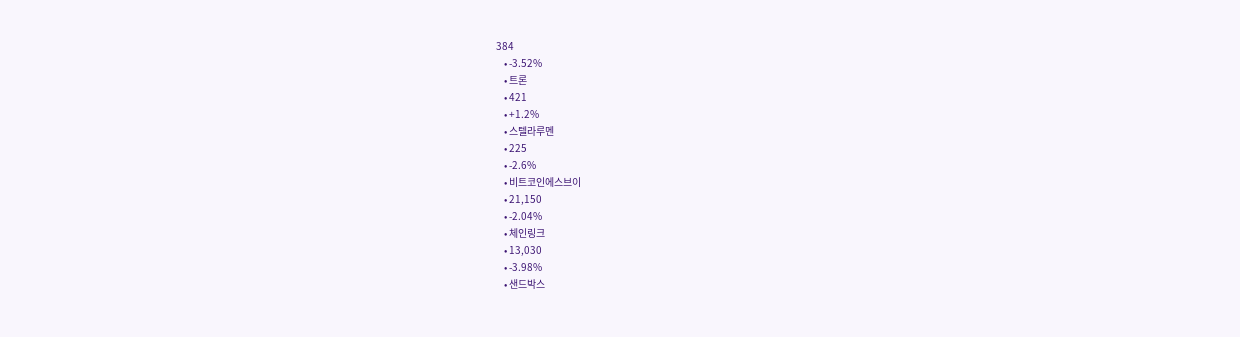384
    • -3.52%
    • 트론
    • 421
    • +1.2%
    • 스텔라루멘
    • 225
    • -2.6%
    • 비트코인에스브이
    • 21,150
    • -2.04%
    • 체인링크
    • 13,030
    • -3.98%
    • 샌드박스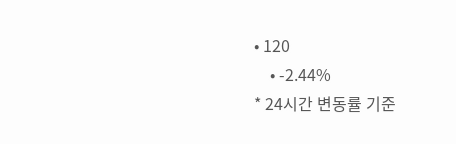• 120
    • -2.44%
* 24시간 변동률 기준